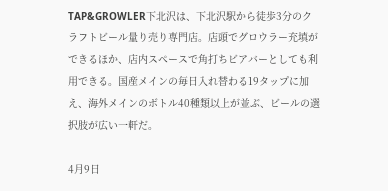TAP&GROWLER下北沢は、下北沢駅から徒歩3分のクラフトビール量り売り専門店。店頭でグロウラー充填ができるほか、店内スペースで角打ちビアバーとしても利用できる。国産メインの毎日入れ替わる19タップに加え、海外メインのボトル40種類以上が並ぶ、ビールの選択肢が広い一軒だ。

4月9日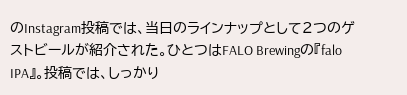のInstagram投稿では、当日のラインナップとして2つのゲストビールが紹介された。ひとつはFALO Brewingの『falo IPA』。投稿では、しっかり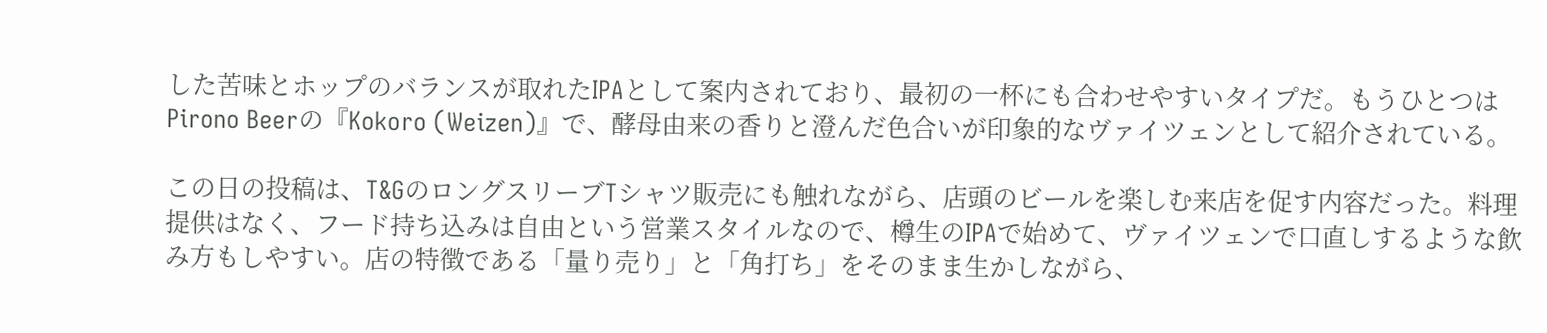した苦味とホップのバランスが取れたIPAとして案内されており、最初の一杯にも合わせやすいタイプだ。もうひとつはPirono Beerの『Kokoro (Weizen)』で、酵母由来の香りと澄んだ色合いが印象的なヴァイツェンとして紹介されている。

この日の投稿は、T&GのロングスリーブTシャツ販売にも触れながら、店頭のビールを楽しむ来店を促す内容だった。料理提供はなく、フード持ち込みは自由という営業スタイルなので、樽生のIPAで始めて、ヴァイツェンで口直しするような飲み方もしやすい。店の特徴である「量り売り」と「角打ち」をそのまま生かしながら、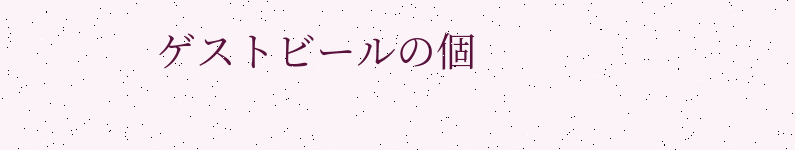ゲストビールの個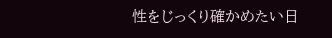性をじっくり確かめたい日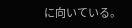に向いている。